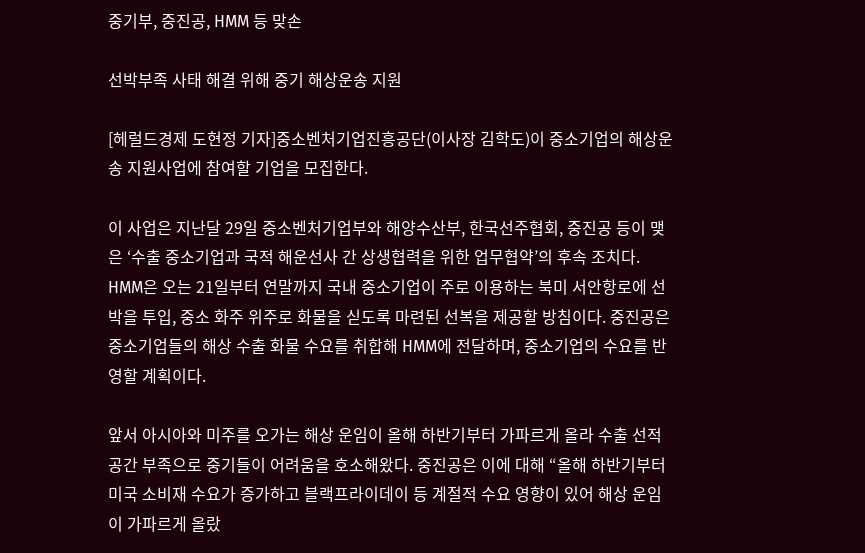중기부, 중진공, HMM 등 맞손

선박부족 사태 해결 위해 중기 해상운송 지원

[헤럴드경제 도현정 기자]중소벤처기업진흥공단(이사장 김학도)이 중소기업의 해상운송 지원사업에 참여할 기업을 모집한다.

이 사업은 지난달 29일 중소벤처기업부와 해양수산부, 한국선주협회, 중진공 등이 맺은 ‘수출 중소기업과 국적 해운선사 간 상생협력을 위한 업무협약’의 후속 조치다. HMM은 오는 21일부터 연말까지 국내 중소기업이 주로 이용하는 북미 서안항로에 선박을 투입, 중소 화주 위주로 화물을 싣도록 마련된 선복을 제공할 방침이다. 중진공은 중소기업들의 해상 수출 화물 수요를 취합해 HMM에 전달하며, 중소기업의 수요를 반영할 계획이다.

앞서 아시아와 미주를 오가는 해상 운임이 올해 하반기부터 가파르게 올라 수출 선적 공간 부족으로 중기들이 어려움을 호소해왔다. 중진공은 이에 대해 “올해 하반기부터 미국 소비재 수요가 증가하고 블랙프라이데이 등 계절적 수요 영향이 있어 해상 운임이 가파르게 올랐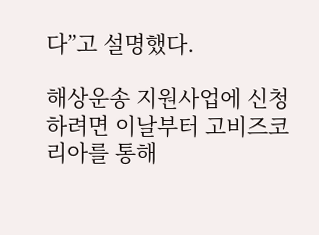다”고 설명했다.

해상운송 지원사업에 신청하려면 이날부터 고비즈코리아를 통해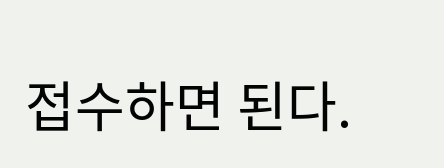접수하면 된다.